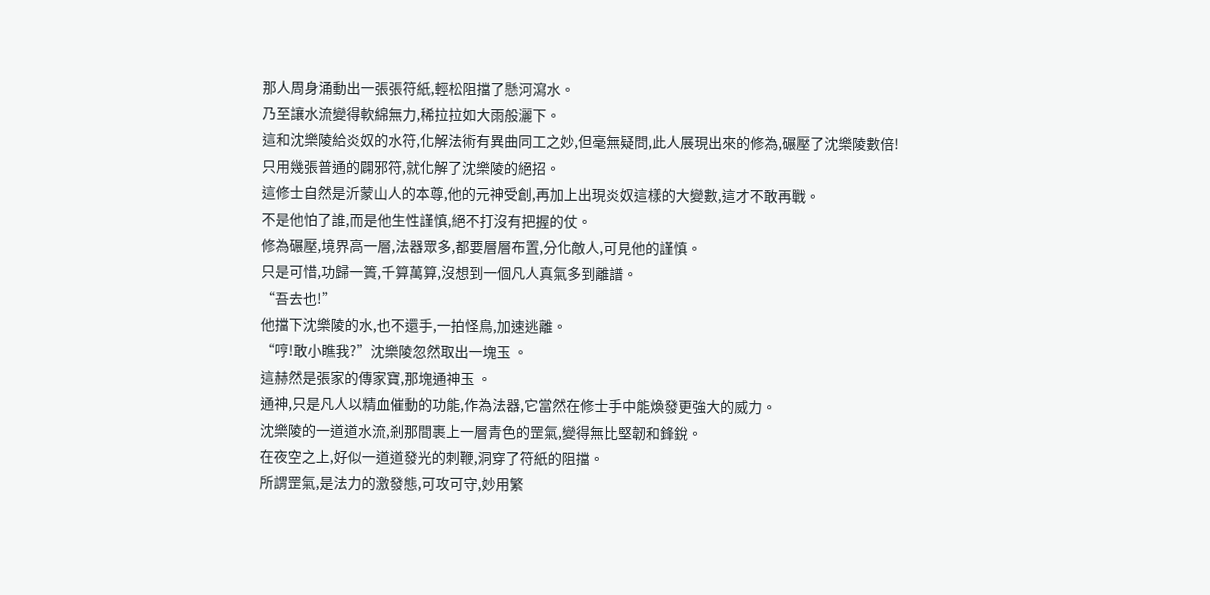那人周身涌動出一張張符紙,輕松阻擋了懸河瀉水。
乃至讓水流變得軟綿無力,稀拉拉如大雨般灑下。
這和沈樂陵給炎奴的水符,化解法術有異曲同工之妙,但毫無疑問,此人展現出來的修為,碾壓了沈樂陵數倍!
只用幾張普通的闢邪符,就化解了沈樂陵的絕招。
這修士自然是沂蒙山人的本尊,他的元神受創,再加上出現炎奴這樣的大變數,這才不敢再戰。
不是他怕了誰,而是他生性謹慎,絕不打沒有把握的仗。
修為碾壓,境界高一層,法器眾多,都要層層布置,分化敵人,可見他的謹慎。
只是可惜,功歸一簣,千算萬算,沒想到一個凡人真氣多到離譜。
“吾去也!”
他擋下沈樂陵的水,也不還手,一拍怪鳥,加速逃離。
“哼!敢小瞧我?”沈樂陵忽然取出一塊玉 。
這赫然是張家的傳家寶,那塊通神玉 。
通神,只是凡人以精血催動的功能,作為法器,它當然在修士手中能煥發更強大的威力。
沈樂陵的一道道水流,剎那間裹上一層青色的罡氣,變得無比堅韌和鋒銳。
在夜空之上,好似一道道發光的刺鞭,洞穿了符紙的阻擋。
所謂罡氣,是法力的激發態,可攻可守,妙用繁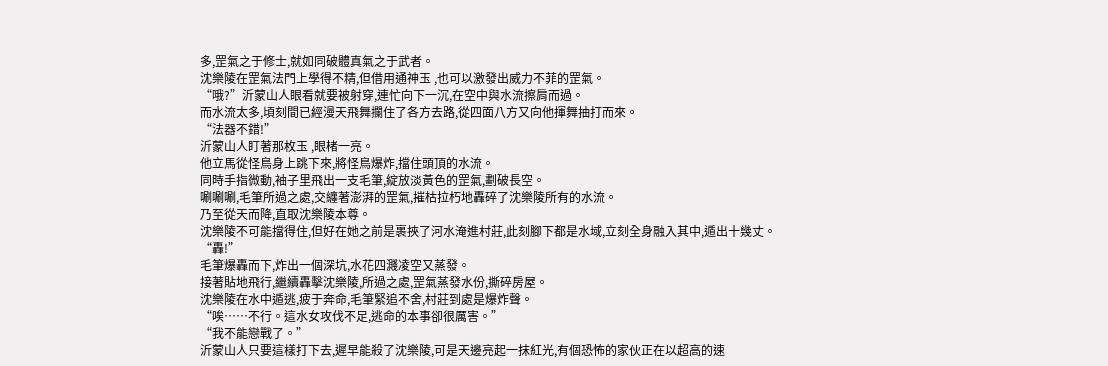多,罡氣之于修士,就如同破體真氣之于武者。
沈樂陵在罡氣法門上學得不精,但借用通神玉 ,也可以激發出威力不菲的罡氣。
“哦?”沂蒙山人眼看就要被射穿,連忙向下一沉,在空中與水流擦肩而過。
而水流太多,頃刻間已經漫天飛舞攔住了各方去路,從四面八方又向他揮舞抽打而來。
“法器不錯!”
沂蒙山人盯著那枚玉 ,眼楮一亮。
他立馬從怪鳥身上跳下來,將怪鳥爆炸,擋住頭頂的水流。
同時手指微動,袖子里飛出一支毛筆,綻放淡黃色的罡氣,劃破長空。
唰唰唰,毛筆所過之處,交纏著澎湃的罡氣,摧枯拉朽地轟碎了沈樂陵所有的水流。
乃至從天而降,直取沈樂陵本尊。
沈樂陵不可能擋得住,但好在她之前是裹挾了河水淹進村莊,此刻腳下都是水域,立刻全身融入其中,遁出十幾丈。
“轟!”
毛筆爆轟而下,炸出一個深坑,水花四濺凌空又蒸發。
接著貼地飛行,繼續轟擊沈樂陵,所過之處,罡氣蒸發水份,撕碎房屋。
沈樂陵在水中遁逃,疲于奔命,毛筆緊追不舍,村莊到處是爆炸聲。
“唉……不行。這水女攻伐不足,逃命的本事卻很厲害。”
“我不能戀戰了。”
沂蒙山人只要這樣打下去,遲早能殺了沈樂陵,可是天邊亮起一抹紅光,有個恐怖的家伙正在以超高的速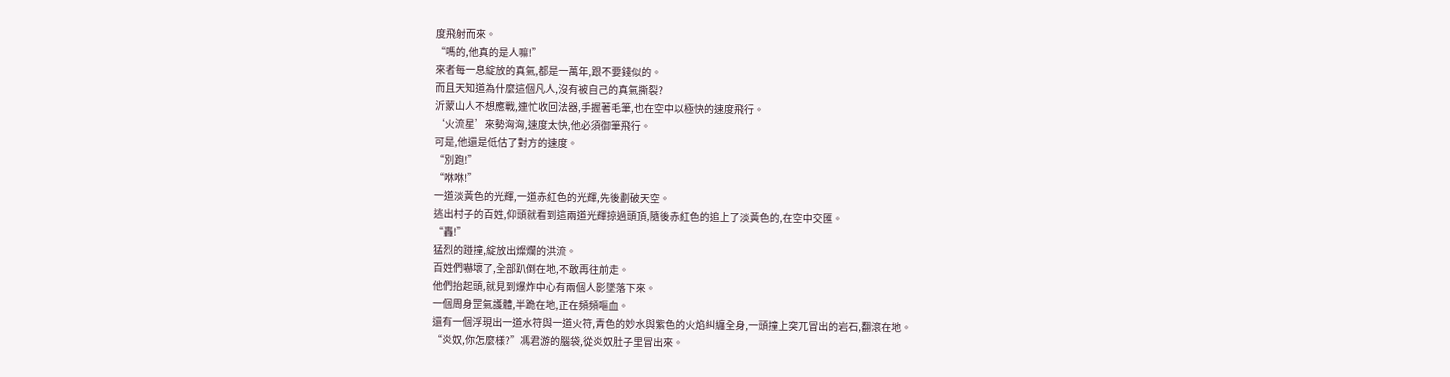度飛射而來。
“嗎的,他真的是人嘛!”
來者每一息綻放的真氣,都是一萬年,跟不要錢似的。
而且天知道為什麼這個凡人,沒有被自己的真氣撕裂?
沂蒙山人不想應戰,連忙收回法器,手握著毛筆,也在空中以極快的速度飛行。
‘火流星’來勢洶洶,速度太快,他必須御筆飛行。
可是,他還是低估了對方的速度。
“別跑!”
“咻咻!”
一道淡黃色的光輝,一道赤紅色的光輝,先後劃破天空。
逃出村子的百姓,仰頭就看到這兩道光輝掠過頭頂,隨後赤紅色的追上了淡黃色的,在空中交匯。
“轟!”
猛烈的踫撞,綻放出燦爛的洪流。
百姓們嚇壞了,全部趴倒在地,不敢再往前走。
他們抬起頭,就見到爆炸中心有兩個人影墜落下來。
一個周身罡氣護體,半跪在地,正在頻頻嘔血。
還有一個浮現出一道水符與一道火符,青色的妙水與紫色的火焰糾纏全身,一頭撞上突兀冒出的岩石,翻滾在地。
“炎奴,你怎麼樣?”馮君游的腦袋,從炎奴肚子里冒出來。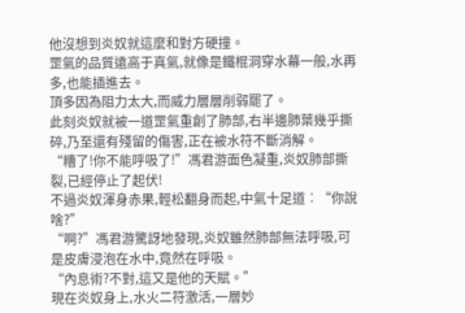他沒想到炎奴就這麼和對方硬撞。
罡氣的品質遠高于真氣,就像是鐵棍洞穿水幕一般,水再多,也能插進去。
頂多因為阻力太大,而威力層層削弱罷了。
此刻炎奴就被一道罡氣重創了肺部,右半邊肺葉幾乎撕碎,乃至還有殘留的傷害,正在被水符不斷消解。
“糟了!你不能呼吸了!”馮君游面色凝重,炎奴肺部撕裂,已經停止了起伏!
不過炎奴渾身赤果,輕松翻身而起,中氣十足道︰“你說啥?”
“啊?”馮君游驚訝地發現,炎奴雖然肺部無法呼吸,可是皮膚浸泡在水中,竟然在呼吸。
“內息術?不對,這又是他的天賦。”
現在炎奴身上,水火二符激活,一層妙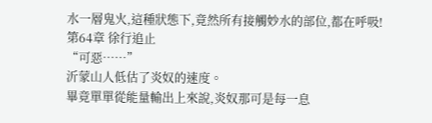水一層鬼火,這種狀態下,竟然所有接觸妙水的部位,都在呼吸!
第64章 徐行追止
“可惡……”
沂蒙山人低估了炎奴的速度。
畢竟單單從能量輸出上來說,炎奴那可是每一息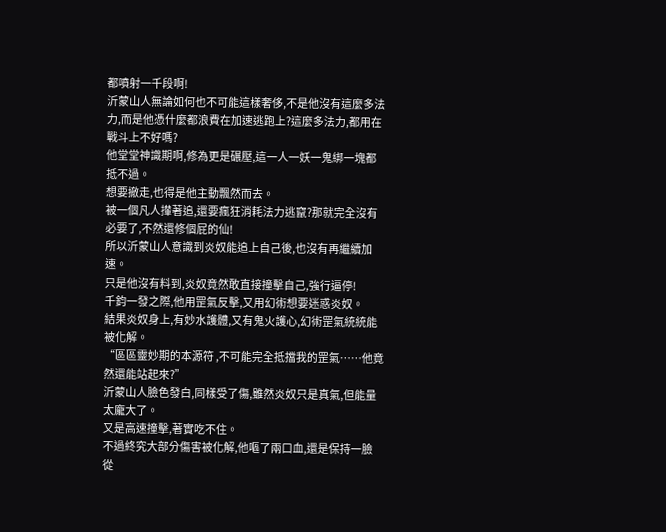都噴射一千段啊!
沂蒙山人無論如何也不可能這樣奢侈,不是他沒有這麼多法力,而是他憑什麼都浪費在加速逃跑上?這麼多法力,都用在戰斗上不好嗎?
他堂堂神識期啊,修為更是碾壓,這一人一妖一鬼綁一塊都抵不過。
想要撤走,也得是他主動飄然而去。
被一個凡人攆著追,還要瘋狂消耗法力逃竄?那就完全沒有必要了,不然還修個屁的仙!
所以沂蒙山人意識到炎奴能追上自己後,也沒有再繼續加速。
只是他沒有料到,炎奴竟然敢直接撞擊自己,強行逼停!
千鈞一發之際,他用罡氣反擊,又用幻術想要迷惑炎奴。
結果炎奴身上,有妙水護體,又有鬼火護心,幻術罡氣統統能被化解。
“區區靈妙期的本源符 ,不可能完全抵擋我的罡氣……他竟然還能站起來?”
沂蒙山人臉色發白,同樣受了傷,雖然炎奴只是真氣,但能量太龐大了。
又是高速撞擊,著實吃不住。
不過終究大部分傷害被化解,他嘔了兩口血,還是保持一臉從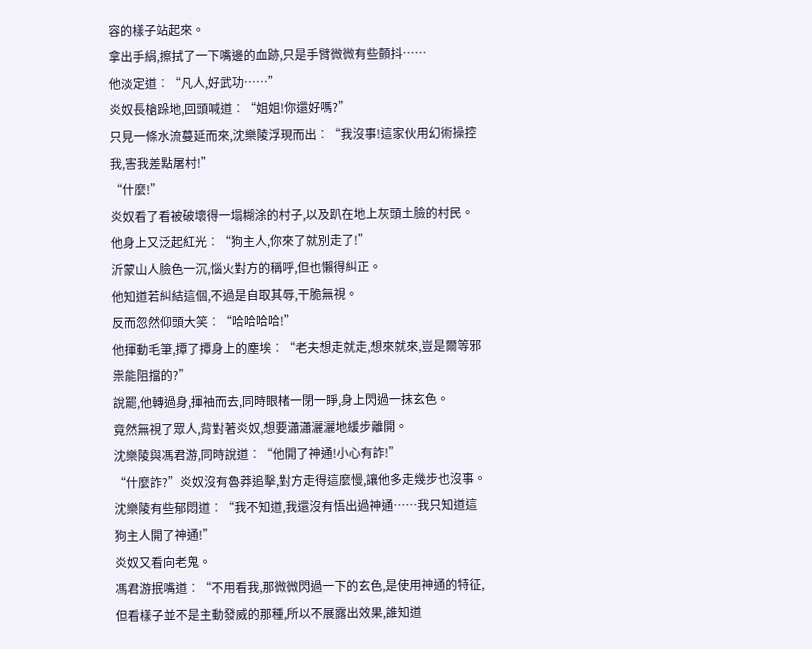容的樣子站起來。
拿出手絹,擦拭了一下嘴邊的血跡,只是手臂微微有些顫抖……
他淡定道︰“凡人,好武功……”
炎奴長槍跺地,回頭喊道︰“姐姐!你還好嗎?”
只見一條水流蔓延而來,沈樂陵浮現而出︰“我沒事!這家伙用幻術操控我,害我差點屠村!”
“什麼!”
炎奴看了看被破壞得一塌糊涂的村子,以及趴在地上灰頭土臉的村民。
他身上又泛起紅光︰“狗主人,你來了就別走了!”
沂蒙山人臉色一沉,惱火對方的稱呼,但也懶得糾正。
他知道若糾結這個,不過是自取其辱,干脆無視。
反而忽然仰頭大笑︰“哈哈哈哈!”
他揮動毛筆,撢了撢身上的塵埃︰“老夫想走就走,想來就來,豈是爾等邪祟能阻擋的?”
說罷,他轉過身,揮袖而去,同時眼楮一閉一睜,身上閃過一抹玄色。
竟然無視了眾人,背對著炎奴,想要瀟瀟灑灑地緩步離開。
沈樂陵與馮君游,同時說道︰“他開了神通!小心有詐!”
“什麼詐?”炎奴沒有魯莽追擊,對方走得這麼慢,讓他多走幾步也沒事。
沈樂陵有些郁悶道︰“我不知道,我還沒有悟出過神通……我只知道這狗主人開了神通!”
炎奴又看向老鬼。
馮君游抿嘴道︰“不用看我,那微微閃過一下的玄色,是使用神通的特征,但看樣子並不是主動發威的那種,所以不展露出效果,誰知道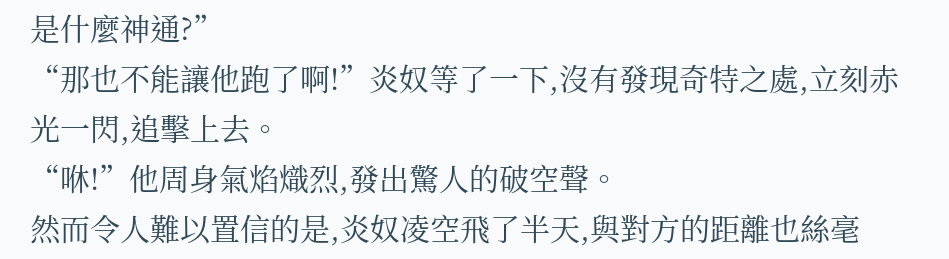是什麼神通?”
“那也不能讓他跑了啊!”炎奴等了一下,沒有發現奇特之處,立刻赤光一閃,追擊上去。
“咻!”他周身氣焰熾烈,發出驚人的破空聲。
然而令人難以置信的是,炎奴凌空飛了半天,與對方的距離也絲毫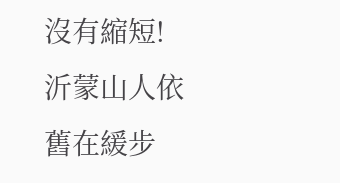沒有縮短!
沂蒙山人依舊在緩步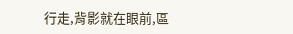行走,背影就在眼前,區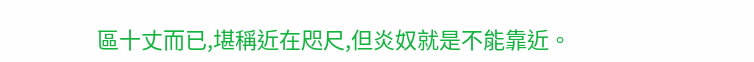區十丈而已,堪稱近在咫尺,但炎奴就是不能靠近。